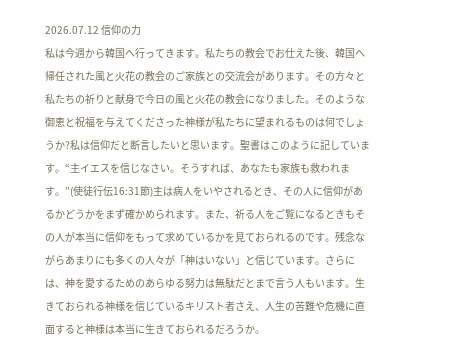2026.07.12 信仰の力
私は今週から韓国へ行ってきます。私たちの教会でお仕えた後、韓国へ帰任された風と火花の教会のご家族との交流会があります。その方々と私たちの祈りと献身で今日の風と火花の教会になりました。そのような御恵と祝福を与えてくださった神様が私たちに望まれるものは何でしょうか?私は信仰だと断言したいと思います。聖書はこのように記しています。“主イエスを信じなさい。そうすれば、あなたも家族も救われます。”(使徒行伝16:31節)主は病人をいやされるとき、その人に信仰があるかどうかをまず確かめられます。また、祈る人をご覧になるときもその人が本当に信仰をもって求めているかを見ておられるのです。残念ながらあまりにも多くの人々が「神はいない」と信じています。さらには、神を愛するためのあらゆる努力は無駄だとまで言う人もいます。生きておられる神様を信じているキリスト者さえ、人生の苦難や危機に直面すると神様は本当に生きておられるだろうか。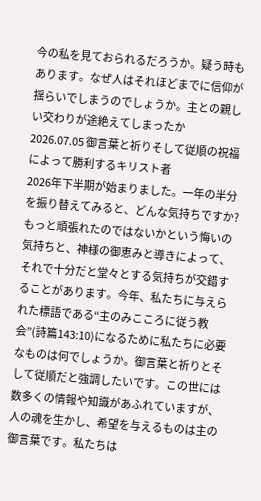今の私を見ておられるだろうか。疑う時もあります。なぜ人はそれほどまでに信仰が揺らいでしまうのでしょうか。主との親しい交わりが途絶えてしまったか
2026.07.05 御言葉と祈りそして従順の祝福によって勝利するキリスト者
2026年下半期が始まりました。一年の半分を振り替えてみると、どんな気持ちですか?もっと頑張れたのではないかという悔いの気持ちと、神様の御恵みと導きによって、それで十分だと堂々とする気持ちが交錯することがあります。今年、私たちに与えられた標語である“主のみこころに従う教会”(詩篇143:10)になるために私たちに必要なものは何でしょうか。御言葉と祈りとそして従順だと強調したいです。この世には数多くの情報や知識があふれていますが、人の魂を生かし、希望を与えるものは主の御言葉です。私たちは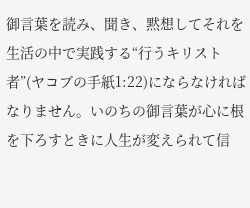御言葉を読み、聞き、黙想してそれを生活の中で実践する“行うキリスト者”(ヤコブの手紙1:22)にならなければなりません。いのちの御言葉が心に根を下ろすときに人生が変えられて信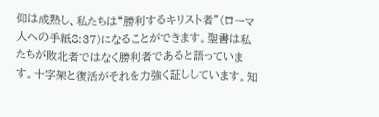仰は成熟し、私たちは“勝利するキリスト者”(ローマ人への手紙8:37)になることができます。聖書は私たちが敗北者ではなく勝利者であると語っています。十字架と復活がそれを力強く証ししています。知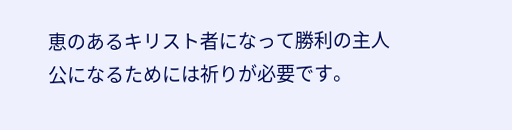恵のあるキリスト者になって勝利の主人公になるためには祈りが必要です。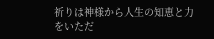祈りは神様から人生の知恵と力をいただ